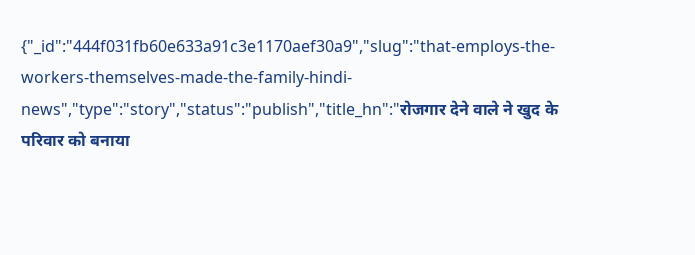{"_id":"444f031fb60e633a91c3e1170aef30a9","slug":"that-employs-the-workers-themselves-made-the-family-hindi-news","type":"story","status":"publish","title_hn":"रोजगार देने वाले ने खुद के परिवार को बनाया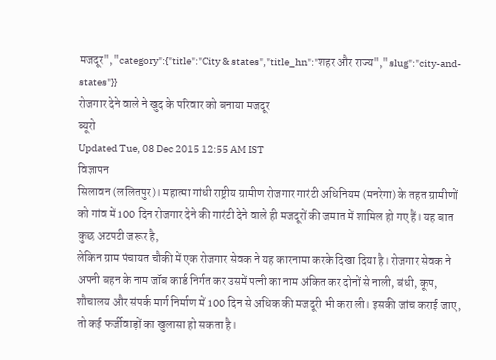मजदूर","category":{"title":"City & states","title_hn":"शहर और राज्य","slug":"city-and-states"}}
रोजगार देने वाले ने खुद के परिवार को बनाया मजदूर
ब्यूरो
Updated Tue, 08 Dec 2015 12:55 AM IST
विज्ञापन
सिलावन (ललितपुर)। महात्मा गांधी राष्ट्रीय ग्रामीण रोजगार गारंटी अधिनियम (मनरेगा) के तहत ग्रामीणों को गांव में 100 दिन रोजगार देने की गारंटी देने वाले ही मजदूरों की जमात में शामिल हो गए हैं। यह बात कुछ अटपटी जरूर है,
लेकिन ग्राम पंचायत चौकी में एक रोजगार सेवक ने यह कारनामा करके दिखा दिया है। रोजगार सेवक ने अपनी बहन के नाम जॉब कार्ड निर्गत कर उसमें पत्नी का नाम अंकित कर दोनों से नाली, बंधी, कूप, शौचालय और संपर्क मार्ग निर्माण में 100 दिन से अधिक की मजदूरी भी करा ली। इसकी जांच कराई जाए, तो कई फर्जीवाड़ों का खुलासा हो सकता है।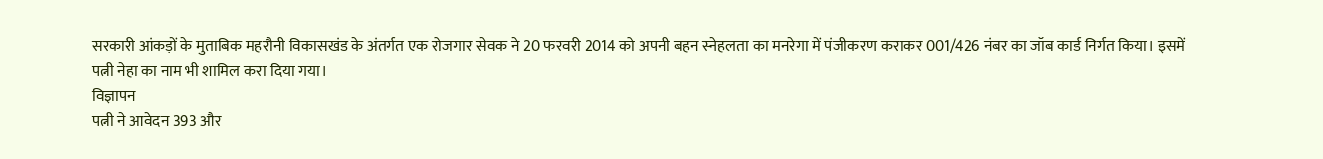सरकारी आंकड़ों के मुताबिक महरौनी विकासखंड के अंतर्गत एक रोजगार सेवक ने 20 फरवरी 2014 को अपनी बहन स्नेहलता का मनरेगा में पंजीकरण कराकर 001/426 नंबर का जॉब कार्ड निर्गत किया। इसमें पत्नी नेहा का नाम भी शामिल करा दिया गया।
विज्ञापन
पत्नी ने आवेदन 393 और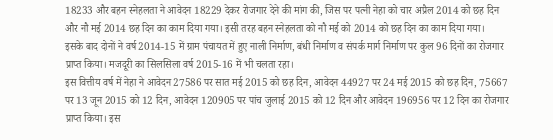18233 और बहन स्नेहलता ने आवेदन 18229 देकर रोजगार देने की मांग की, जिस पर पत्नी नेहा को चार अप्रैल 2014 को छह दिन और नौ मई 2014 छह दिन का काम दिया गया। इसी तरह बहन स्नेहलता को नौ मई को 2014 को छह दिन का काम दिया गया।
इसके बाद दोनों ने वर्ष 2014-15 में ग्राम पंचायत में हुए नाली निर्माण, बंधी निर्माण व संपर्क मार्ग निर्माण पर कुल 96 दिनों का रोजगार प्राप्त किया। मजदूरी का सिलसिला वर्ष 2015-16 में भी चलता रहा।
इस वित्तीय वर्ष में नेहा ने आवेदन 27586 पर सात मई 2015 को छह दिन, आवेदन 44927 पर 24 मई 2015 को छह दिन, 75667 पर 13 जून 2015 को 12 दिन, आवेदन 120905 पर पांच जुलाई 2015 को 12 दिन और आवेदन 196956 पर 12 दिन का रोजगार प्राप्त किया। इस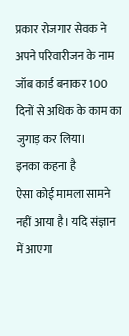प्रकार रोजगार सेवक ने अपने परिवारीजन के नाम जॉब कार्ड बनाकर 100 दिनों से अधिक के काम का जुगाड़ कर लिया।
इनका कहना है
ऐसा कोई मामला सामने नहीं आया है। यदि संज्ञान में आएगा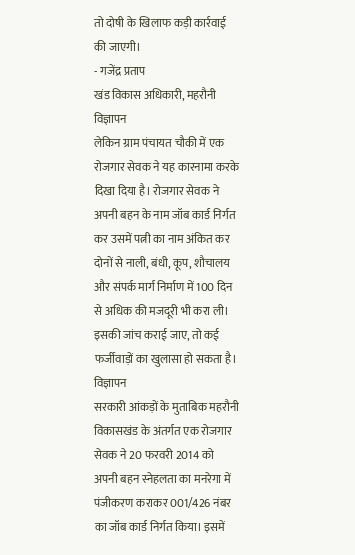तो दोषी के खिलाफ कड़ी कार्रवाई की जाएगी।
- गजेंद्र प्रताप
खंड विकास अधिकारी, महरौनी
विज्ञापन
लेकिन ग्राम पंचायत चौकी में एक रोजगार सेवक ने यह कारनामा करके दिखा दिया है। रोजगार सेवक ने अपनी बहन के नाम जॉब कार्ड निर्गत कर उसमें पत्नी का नाम अंकित कर दोनों से नाली, बंधी, कूप, शौचालय और संपर्क मार्ग निर्माण में 100 दिन से अधिक की मजदूरी भी करा ली। इसकी जांच कराई जाए, तो कई फर्जीवाड़ों का खुलासा हो सकता है।
विज्ञापन
सरकारी आंकड़ों के मुताबिक महरौनी विकासखंड के अंतर्गत एक रोजगार सेवक ने 20 फरवरी 2014 को अपनी बहन स्नेहलता का मनरेगा में पंजीकरण कराकर 001/426 नंबर का जॉब कार्ड निर्गत किया। इसमें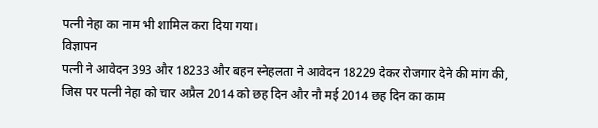पत्नी नेहा का नाम भी शामिल करा दिया गया।
विज्ञापन
पत्नी ने आवेदन 393 और 18233 और बहन स्नेहलता ने आवेदन 18229 देकर रोजगार देने की मांग की, जिस पर पत्नी नेहा को चार अप्रैल 2014 को छह दिन और नौ मई 2014 छह दिन का काम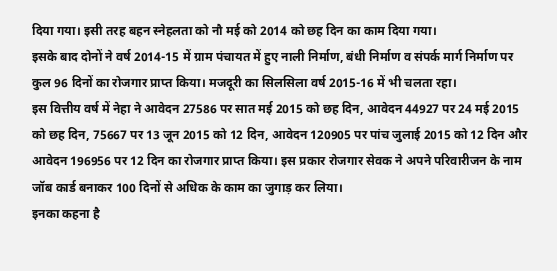दिया गया। इसी तरह बहन स्नेहलता को नौ मई को 2014 को छह दिन का काम दिया गया।
इसके बाद दोनों ने वर्ष 2014-15 में ग्राम पंचायत में हुए नाली निर्माण, बंधी निर्माण व संपर्क मार्ग निर्माण पर कुल 96 दिनों का रोजगार प्राप्त किया। मजदूरी का सिलसिला वर्ष 2015-16 में भी चलता रहा।
इस वित्तीय वर्ष में नेहा ने आवेदन 27586 पर सात मई 2015 को छह दिन, आवेदन 44927 पर 24 मई 2015 को छह दिन, 75667 पर 13 जून 2015 को 12 दिन, आवेदन 120905 पर पांच जुलाई 2015 को 12 दिन और आवेदन 196956 पर 12 दिन का रोजगार प्राप्त किया। इस प्रकार रोजगार सेवक ने अपने परिवारीजन के नाम जॉब कार्ड बनाकर 100 दिनों से अधिक के काम का जुगाड़ कर लिया।
इनका कहना है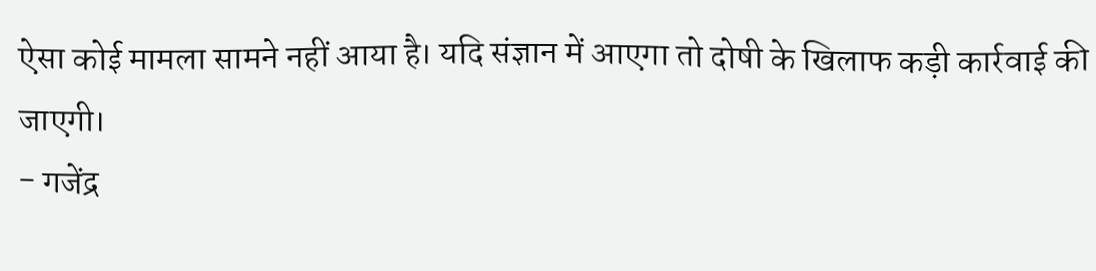ऐसा कोई मामला सामने नहीं आया है। यदि संज्ञान में आएगा तो दोषी के खिलाफ कड़ी कार्रवाई की जाएगी।
- गजेंद्र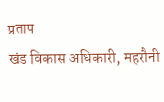प्रताप
खंड विकास अधिकारी, महरौनी